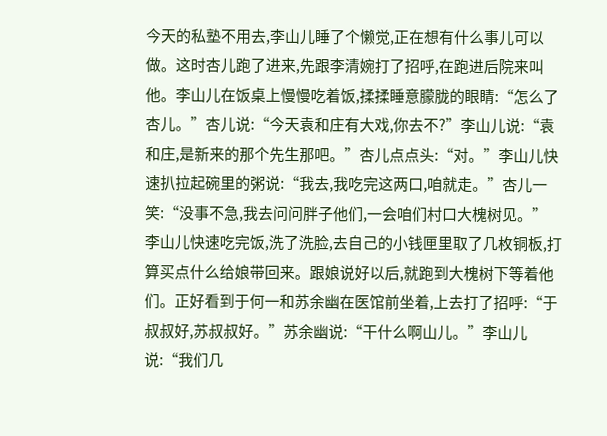今天的私塾不用去,李山儿睡了个懒觉,正在想有什么事儿可以做。这时杏儿跑了进来,先跟李清婉打了招呼,在跑进后院来叫他。李山儿在饭桌上慢慢吃着饭,揉揉睡意朦胧的眼睛:“怎么了杏儿。”杏儿说:“今天袁和庄有大戏,你去不?”李山儿说:“袁和庄,是新来的那个先生那吧。”杏儿点点头:“对。”李山儿快速扒拉起碗里的粥说:“我去,我吃完这两口,咱就走。”杏儿一笑:“没事不急,我去问问胖子他们,一会咱们村口大槐树见。”
李山儿快速吃完饭,洗了洗脸,去自己的小钱匣里取了几枚铜板,打算买点什么给娘带回来。跟娘说好以后,就跑到大槐树下等着他们。正好看到于何一和苏余幽在医馆前坐着,上去打了招呼:“于叔叔好,苏叔叔好。”苏余幽说:“干什么啊山儿。”李山儿说:“我们几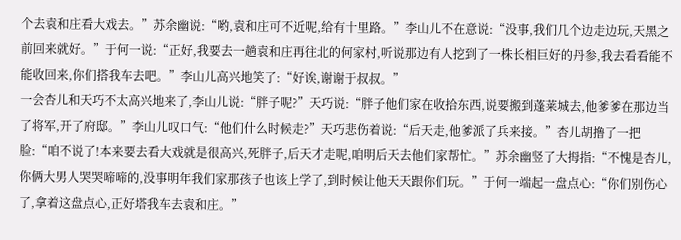个去袁和庄看大戏去。”苏余幽说:“哟,袁和庄可不近呢,给有十里路。”李山儿不在意说:“没事,我们几个边走边玩,天黑之前回来就好。”于何一说:“正好,我要去一趟袁和庄再往北的何家村,听说那边有人挖到了一株长相巨好的丹参,我去看看能不能收回来,你们搭我车去吧。”李山儿高兴地笑了:“好诶,谢谢于叔叔。”
一会杏儿和天巧不太高兴地来了,李山儿说:“胖子呢?”天巧说:“胖子他们家在收拾东西,说要搬到蓬莱城去,他爹爹在那边当了将军,开了府邸。”李山儿叹口气:“他们什么时候走?”天巧悲伤着说:“后天走,他爹派了兵来接。”杏儿胡撸了一把脸:“咱不说了!本来要去看大戏就是很高兴,死胖子,后天才走呢,咱明后天去他们家帮忙。”苏余幽竖了大拇指:“不愧是杏儿,你俩大男人哭哭啼啼的,没事明年我们家那孩子也该上学了,到时候让他天天跟你们玩。”于何一端起一盘点心:“你们别伤心了,拿着这盘点心,正好塔我车去袁和庄。”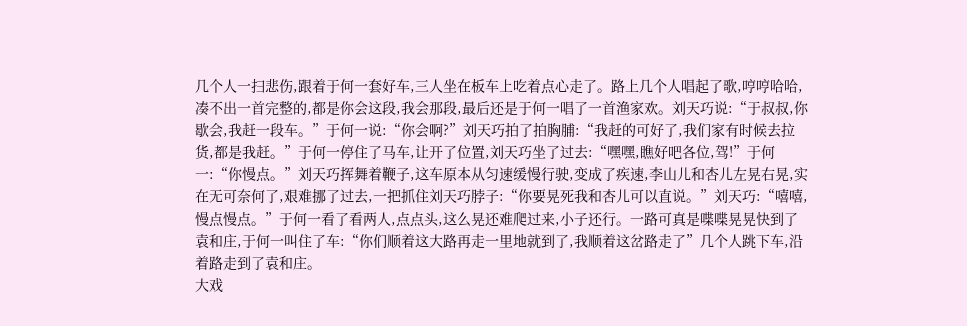几个人一扫悲伤,跟着于何一套好车,三人坐在板车上吃着点心走了。路上几个人唱起了歌,哼哼哈哈,凑不出一首完整的,都是你会这段,我会那段,最后还是于何一唱了一首渔家欢。刘天巧说:“于叔叔,你歇会,我赶一段车。”于何一说:“你会啊?”刘天巧拍了拍胸脯:“我赶的可好了,我们家有时候去拉货,都是我赶。”于何一停住了马车,让开了位置,刘天巧坐了过去:“嘿嘿,瞧好吧各位,驾!”于何一:“你慢点。”刘天巧挥舞着鞭子,这车原本从匀速缓慢行驶,变成了疾速,李山儿和杏儿左晃右晃,实在无可奈何了,艰难挪了过去,一把抓住刘天巧脖子:“你要晃死我和杏儿可以直说。”刘天巧:“嘻嘻,慢点慢点。”于何一看了看两人,点点头,这么晃还难爬过来,小子还行。一路可真是喋喋晃晃快到了袁和庄,于何一叫住了车:“你们顺着这大路再走一里地就到了,我顺着这岔路走了”几个人跳下车,沿着路走到了袁和庄。
大戏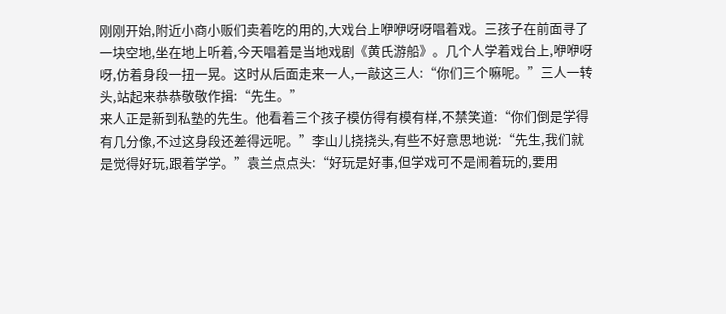刚刚开始,附近小商小贩们卖着吃的用的,大戏台上咿咿呀呀唱着戏。三孩子在前面寻了一块空地,坐在地上听着,今天唱着是当地戏剧《黄氏游船》。几个人学着戏台上,咿咿呀呀,仿着身段一扭一晃。这时从后面走来一人,一敲这三人:“你们三个嘛呢。”三人一转头,站起来恭恭敬敬作揖:“先生。”
来人正是新到私塾的先生。他看着三个孩子模仿得有模有样,不禁笑道:“你们倒是学得有几分像,不过这身段还差得远呢。”李山儿挠挠头,有些不好意思地说:“先生,我们就是觉得好玩,跟着学学。”袁兰点点头:“好玩是好事,但学戏可不是闹着玩的,要用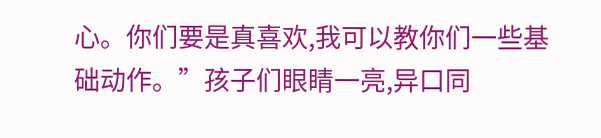心。你们要是真喜欢,我可以教你们一些基础动作。”孩子们眼睛一亮,异口同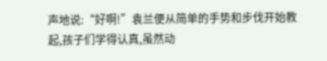声地说:“好啊!”袁兰便从简单的手势和步伐开始教起,孩子们学得认真,虽然动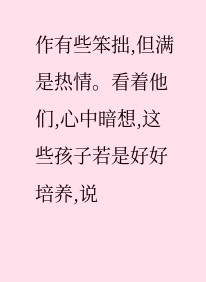作有些笨拙,但满是热情。看着他们,心中暗想,这些孩子若是好好培养,说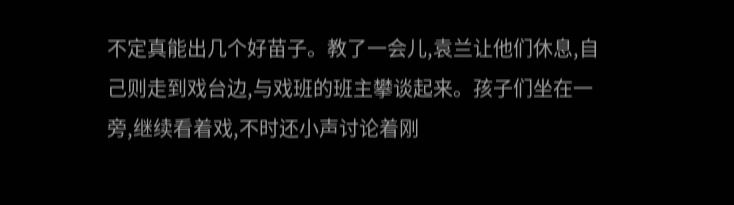不定真能出几个好苗子。教了一会儿,袁兰让他们休息,自己则走到戏台边,与戏班的班主攀谈起来。孩子们坐在一旁,继续看着戏,不时还小声讨论着刚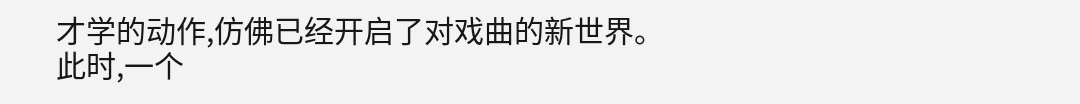才学的动作,仿佛已经开启了对戏曲的新世界。
此时,一个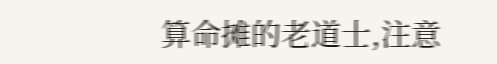算命摊的老道士,注意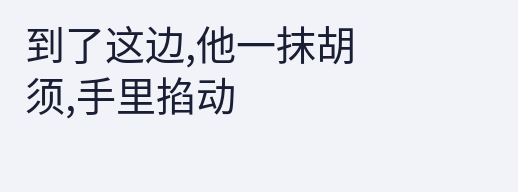到了这边,他一抹胡须,手里掐动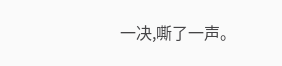一决,嘶了一声。